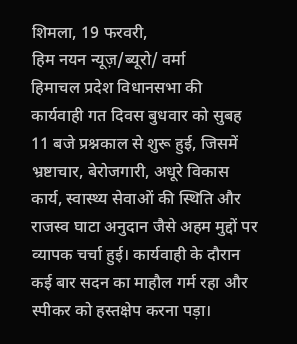शिमला, 19 फरवरी,
हिम नयन न्यूज़/ब्यूरो/ वर्मा
हिमाचल प्रदेश विधानसभा की कार्यवाही गत दिवस बुधवार को सुबह 11 बजे प्रश्नकाल से शुरू हुई, जिसमें भ्रष्टाचार, बेरोजगारी, अधूरे विकास कार्य, स्वास्थ्य सेवाओं की स्थिति और राजस्व घाटा अनुदान जैसे अहम मुद्दों पर व्यापक चर्चा हुई। कार्यवाही के दौरान कई बार सदन का माहौल गर्म रहा और स्पीकर को हस्तक्षेप करना पड़ा।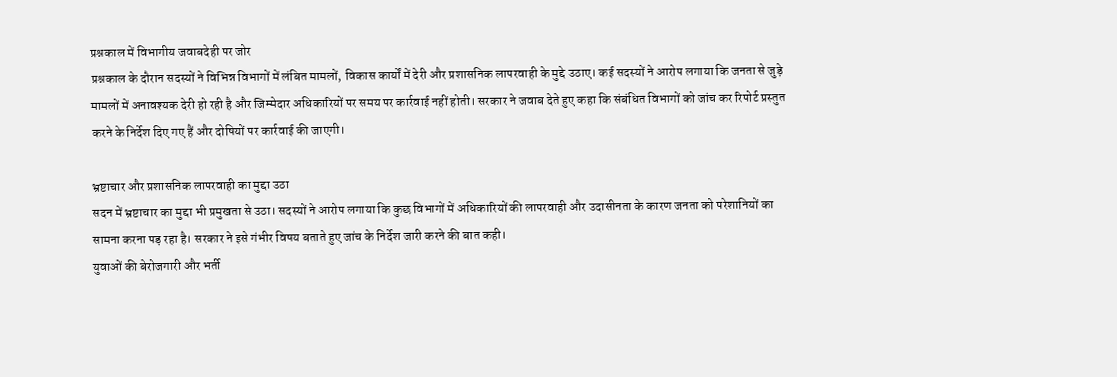प्रश्नकाल में विभागीय जवाबदेही पर जोर
प्रश्नकाल के दौरान सदस्यों ने विभिन्न विभागों में लंबित मामलों, विकास कार्यों में देरी और प्रशासनिक लापरवाही के मुद्दे उठाए। कई सदस्यों ने आरोप लगाया कि जनता से जुड़े मामलों में अनावश्यक देरी हो रही है और जिम्मेदार अधिकारियों पर समय पर कार्रवाई नहीं होती। सरकार ने जवाब देते हुए कहा कि संबंधित विभागों को जांच कर रिपोर्ट प्रस्तुत करने के निर्देश दिए गए हैं और दोषियों पर कार्रवाई की जाएगी।

भ्रष्टाचार और प्रशासनिक लापरवाही का मुद्दा उठा
सदन में भ्रष्टाचार का मुद्दा भी प्रमुखता से उठा। सदस्यों ने आरोप लगाया कि कुछ विभागों में अधिकारियों की लापरवाही और उदासीनता के कारण जनता को परेशानियों का सामना करना पड़ रहा है। सरकार ने इसे गंभीर विषय बताते हुए जांच के निर्देश जारी करने की बात कही।
युवाओं की बेरोजगारी और भर्ती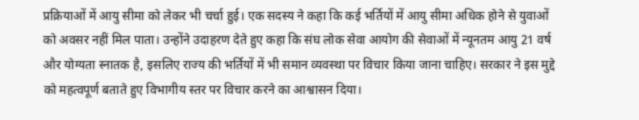प्रक्रियाओं में आयु सीमा को लेकर भी चर्चा हुई। एक सदस्य ने कहा कि कई भर्तियों में आयु सीमा अधिक होने से युवाओं को अवसर नहीं मिल पाता। उन्होंने उदाहरण देते हुए कहा कि संघ लोक सेवा आयोग की सेवाओं में न्यूनतम आयु 21 वर्ष और योग्यता स्नातक है, इसलिए राज्य की भर्तियों में भी समान व्यवस्था पर विचार किया जाना चाहिए। सरकार ने इस मुद्दे को महत्वपूर्ण बताते हुए विभागीय स्तर पर विचार करने का आश्वासन दिया।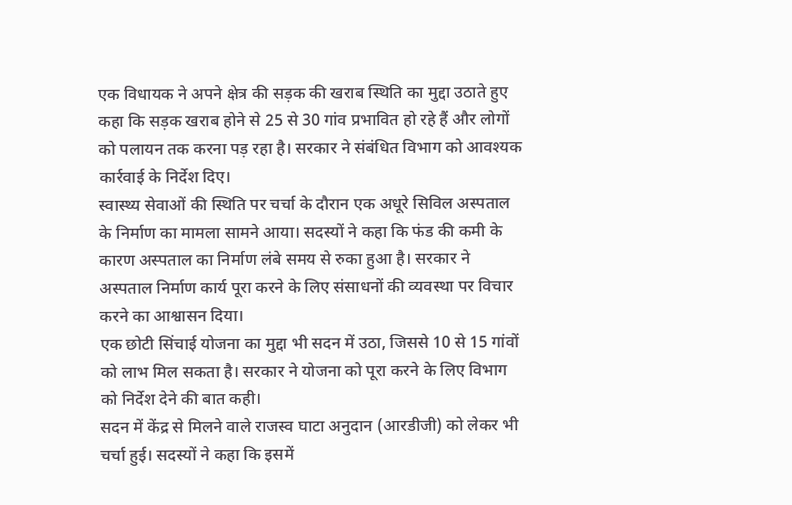एक विधायक ने अपने क्षेत्र की सड़क की खराब स्थिति का मुद्दा उठाते हुए कहा कि सड़क खराब होने से 25 से 30 गांव प्रभावित हो रहे हैं और लोगों को पलायन तक करना पड़ रहा है। सरकार ने संबंधित विभाग को आवश्यक कार्रवाई के निर्देश दिए।
स्वास्थ्य सेवाओं की स्थिति पर चर्चा के दौरान एक अधूरे सिविल अस्पताल के निर्माण का मामला सामने आया। सदस्यों ने कहा कि फंड की कमी के कारण अस्पताल का निर्माण लंबे समय से रुका हुआ है। सरकार ने अस्पताल निर्माण कार्य पूरा करने के लिए संसाधनों की व्यवस्था पर विचार करने का आश्वासन दिया।
एक छोटी सिंचाई योजना का मुद्दा भी सदन में उठा, जिससे 10 से 15 गांवों को लाभ मिल सकता है। सरकार ने योजना को पूरा करने के लिए विभाग को निर्देश देने की बात कही।
सदन में केंद्र से मिलने वाले राजस्व घाटा अनुदान (आरडीजी) को लेकर भी चर्चा हुई। सदस्यों ने कहा कि इसमें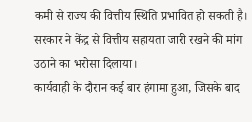कमी से राज्य की वित्तीय स्थिति प्रभावित हो सकती है। सरकार ने केंद्र से वित्तीय सहायता जारी रखने की मांग उठाने का भरोसा दिलाया।
कार्यवाही के दौरान कई बार हंगामा हुआ, जिसके बाद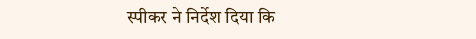स्पीकर ने निर्देश दिया कि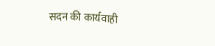सदन की कार्यवाही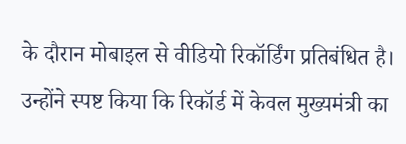के दौरान मोबाइल से वीडियो रिकॉर्डिंग प्रतिबंधित है। उन्होंने स्पष्ट किया कि रिकॉर्ड में केवल मुख्यमंत्री का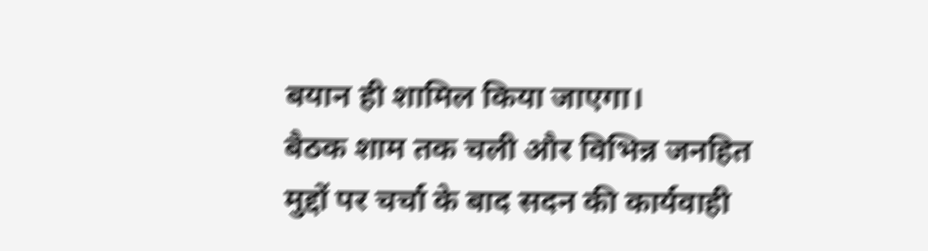बयान ही शामिल किया जाएगा।
बैठक शाम तक चली और विभिन्न जनहित मुद्दों पर चर्चा के बाद सदन की कार्यवाही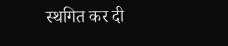स्थगित कर दी